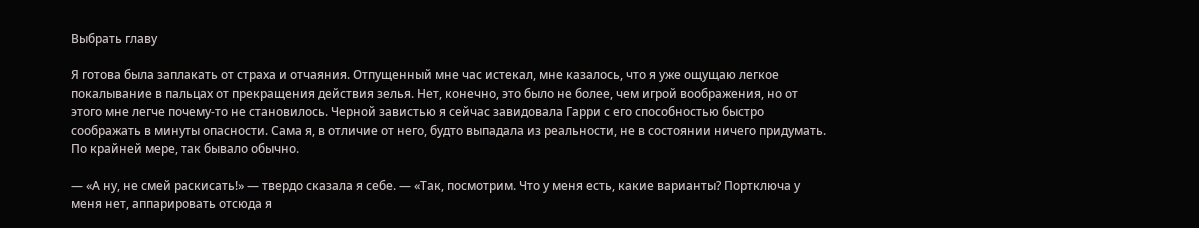Выбрать главу

Я готова была заплакать от страха и отчаяния. Отпущенный мне час истекал, мне казалось, что я уже ощущаю легкое покалывание в пальцах от прекращения действия зелья. Нет, конечно, это было не более, чем игрой воображения, но от этого мне легче почему-то не становилось. Черной завистью я сейчас завидовала Гарри с его способностью быстро соображать в минуты опасности. Сама я, в отличие от него, будто выпадала из реальности, не в состоянии ничего придумать. По крайней мере, так бывало обычно.

— «А ну, не смей раскисать!» — твердо сказала я себе. — «Так, посмотрим. Что у меня есть, какие варианты? Портключа у меня нет, аппарировать отсюда я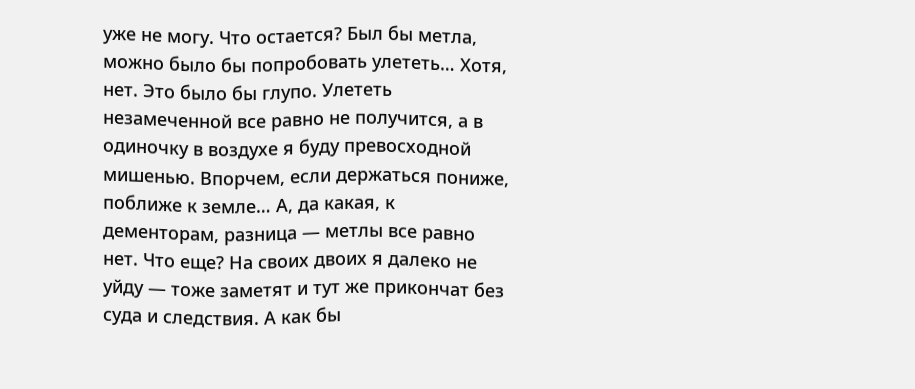уже не могу. Что остается? Был бы метла, можно было бы попробовать улететь… Хотя, нет. Это было бы глупо. Улететь незамеченной все равно не получится, а в одиночку в воздухе я буду превосходной мишенью. Впорчем, если держаться пониже, поближе к земле… А, да какая, к дементорам, разница — метлы все равно нет. Что еще? На своих двоих я далеко не уйду — тоже заметят и тут же прикончат без суда и следствия. А как бы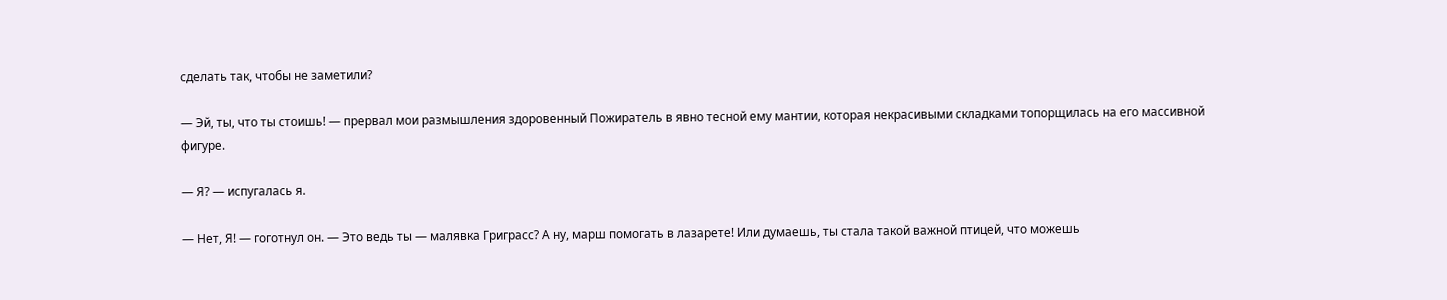сделать так, чтобы не заметили?

— Эй, ты, что ты стоишь! — прервал мои размышления здоровенный Пожиратель в явно тесной ему мантии, которая некрасивыми складками топорщилась на его массивной фигуре.

— Я? — испугалась я.

— Нет, Я! — гоготнул он. — Это ведь ты — малявка Григрасс? А ну, марш помогать в лазарете! Или думаешь, ты стала такой важной птицей, что можешь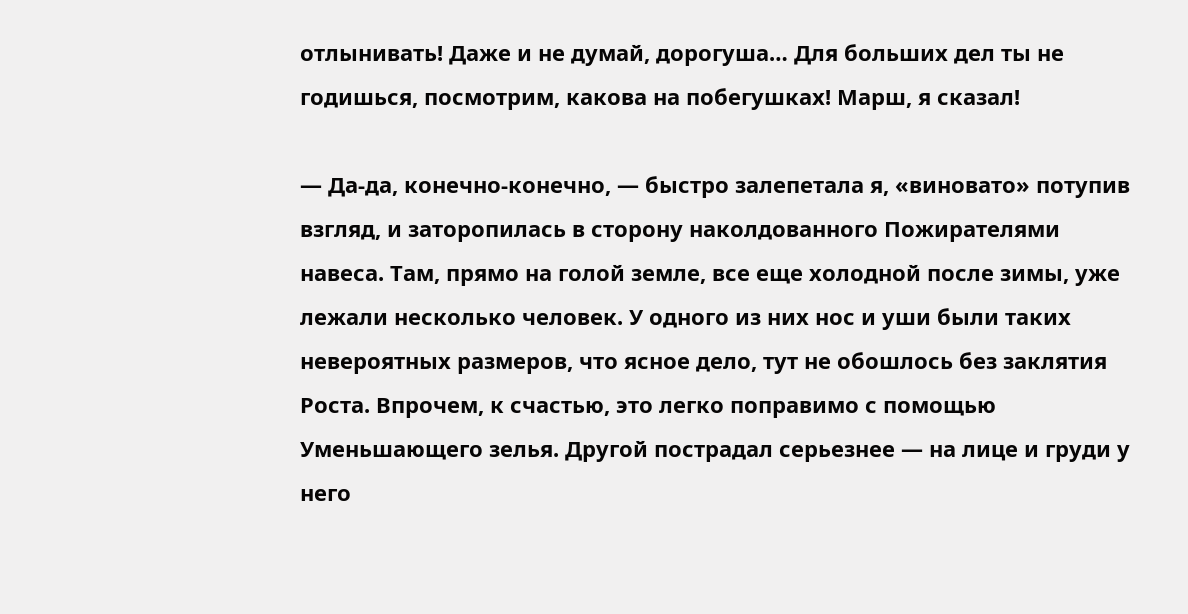отлынивать! Даже и не думай, дорогуша… Для больших дел ты не годишься, посмотрим, какова на побегушках! Марш, я сказал!

— Да-да, конечно-конечно, — быстро залепетала я, «виновато» потупив взгляд, и заторопилась в сторону наколдованного Пожирателями навеса. Там, прямо на голой земле, все еще холодной после зимы, уже лежали несколько человек. У одного из них нос и уши были таких невероятных размеров, что ясное дело, тут не обошлось без заклятия Роста. Впрочем, к счастью, это легко поправимо с помощью Уменьшающего зелья. Другой пострадал серьезнее — на лице и груди у него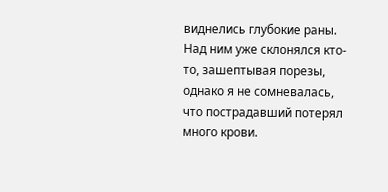виднелись глубокие раны. Над ним уже склонялся кто-то, зашептывая порезы, однако я не сомневалась, что пострадавший потерял много крови.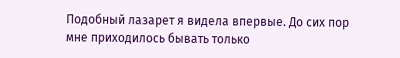Подобный лазарет я видела впервые. До сих пор мне приходилось бывать только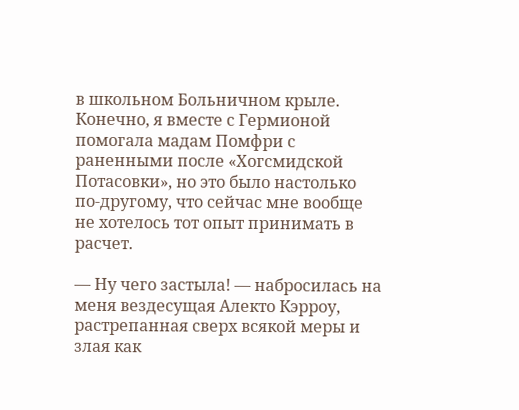в школьном Больничном крыле. Конечно, я вместе с Гермионой помогала мадам Помфри с раненными после «Хогсмидской Потасовки», но это было настолько по-другому, что сейчас мне вообще не хотелось тот опыт принимать в расчет.

— Ну чего застыла! — набросилась на меня вездесущая Алекто Кэрроу, растрепанная сверх всякой меры и злая как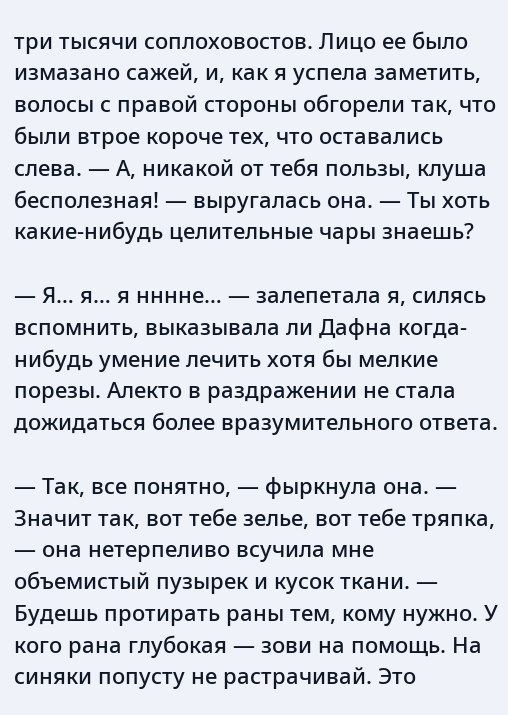три тысячи соплоховостов. Лицо ее было измазано сажей, и, как я успела заметить, волосы с правой стороны обгорели так, что были втрое короче тех, что оставались слева. — А, никакой от тебя пользы, клуша бесполезная! — выругалась она. — Ты хоть какие-нибудь целительные чары знаешь?

— Я… я… я нннне… — залепетала я, силясь вспомнить, выказывала ли Дафна когда-нибудь умение лечить хотя бы мелкие порезы. Алекто в раздражении не стала дожидаться более вразумительного ответа.

— Так, все понятно, — фыркнула она. — Значит так, вот тебе зелье, вот тебе тряпка, — она нетерпеливо всучила мне объемистый пузырек и кусок ткани. — Будешь протирать раны тем, кому нужно. У кого рана глубокая — зови на помощь. На синяки попусту не растрачивай. Это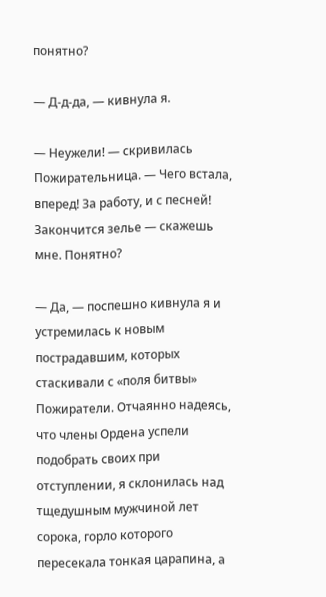понятно?

— Д-д-да, — кивнула я.

— Неужели! — скривилась Пожирательница. — Чего встала, вперед! За работу, и с песней! Закончится зелье — скажешь мне. Понятно?

— Да, — поспешно кивнула я и устремилась к новым пострадавшим, которых стаскивали с «поля битвы» Пожиратели. Отчаянно надеясь, что члены Ордена успели подобрать своих при отступлении, я склонилась над тщедушным мужчиной лет сорока, горло которого пересекала тонкая царапина, а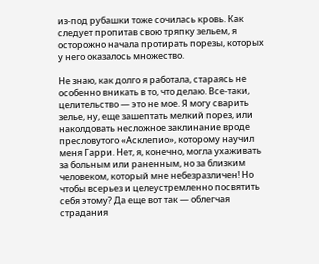из-под рубашки тоже сочилась кровь. Как следует пропитав свою тряпку зельем, я осторожно начала протирать порезы, которых у него оказалось множество.

Не знаю, как долго я работала, стараясь не особенно вникать в то, что делаю. Все-таки, целительство — это не мое. Я могу сварить зелье, ну, еще зашептать мелкий порез, или наколдовать несложное заклинание вроде пресловутого «Асклепио», которому научил меня Гарри. Нет, я, конечно, могла ухаживать за больным или раненным, но за близким человеком, который мне небезразличен! Но чтобы всерьез и целеустремленно посвятить себя этому? Да еще вот так — облегчая страдания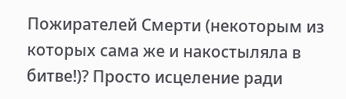Пожирателей Смерти (некоторым из которых сама же и накостыляла в битве!)? Просто исцеление ради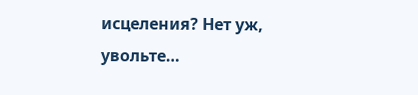исцеления? Нет уж, увольте…